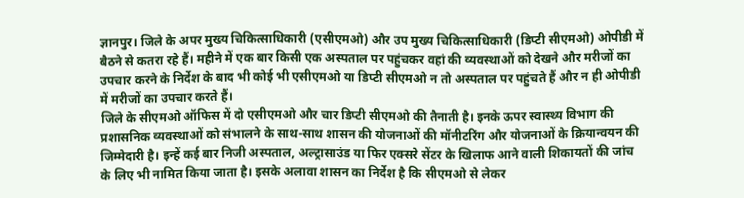ज्ञानपुर। जिले के अपर मुख्य चिकित्साधिकारी (एसीएमओ) और उप मुख्य चिकित्साधिकारी (डिप्टी सीएमओ) ओपीडी में बैठने से कतरा रहे हैं। महीने में एक बार किसी एक अस्पताल पर पहुंचकर वहां की व्यवस्थाओं को देखने और मरीजों का उपचार करने के निर्देश के बाद भी कोई भी एसीएमओ या डिप्टी सीएमओ न तो अस्पताल पर पहुंचते हैं और न ही ओपीडी में मरीजों का उपचार करते हैं।
जिले के सीएमओ ऑफिस में दो एसीएमओ और चार डिप्टी सीएमओ की तैनाती है। इनके ऊपर स्वास्थ्य विभाग की प्रशासनिक व्यवस्थाओं को संभालने के साथ-साथ शासन की योजनाओं की मॉनीटरिंग और योजनाओं के क्रियान्वयन की जिम्मेदारी है। इन्हें कई बार निजी अस्पताल, अल्ट्रासाउंड या फिर एक्सरे सेंटर के खिलाफ आने वाली शिकायतों की जांच के लिए भी नामित किया जाता है। इसके अलावा शासन का निर्देश है कि सीएमओ से लेकर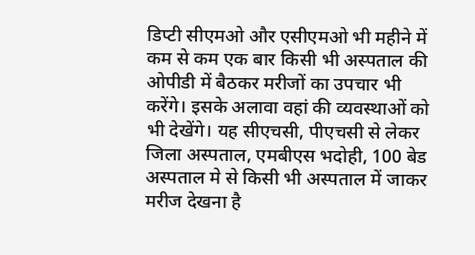डिप्टी सीएमओ और एसीएमओ भी महीने में कम से कम एक बार किसी भी अस्पताल की ओपीडी में बैठकर मरीजों का उपचार भी करेंगे। इसके अलावा वहां की व्यवस्थाओं को भी देखेंगे। यह सीएचसी, पीएचसी से लेकर जिला अस्पताल, एमबीएस भदोही, 100 बेड अस्पताल मे से किसी भी अस्पताल में जाकर मरीज देखना है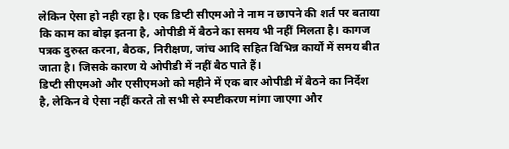लेकिन ऐसा हो नही रहा है। एक डिप्टी सीएमओ ने नाम न छापने की शर्त पर बताया कि काम का बोझ इतना है, ओपीडी में बैठने का समय भी नहीं मिलता है। कागज पत्रक दुरुस्त करना, बैठक, निरीक्षण, जांच आदि सहित विभिन्न कार्यों में समय बीत जाता है। जिसके कारण ये ओपीडी में नहीं बैठ पाते हैं।
डिप्टी सीएमओ और एसीएमओ को महीने में एक बार ओपीडी में बैठने का निर्देश है, लेकिन वे ऐसा नहीं करते तो सभी से स्पष्टीकरण मांगा जाएगा और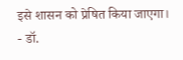इसे शासन को प्रेषित किया जाएगा।
- डॉ.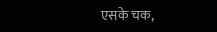एसके चक,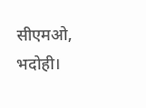सीएमओ, भदोही।